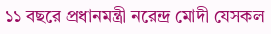১১ বছরে প্রধানমন্ত্রী নরেন্দ্র মোদী যেসকল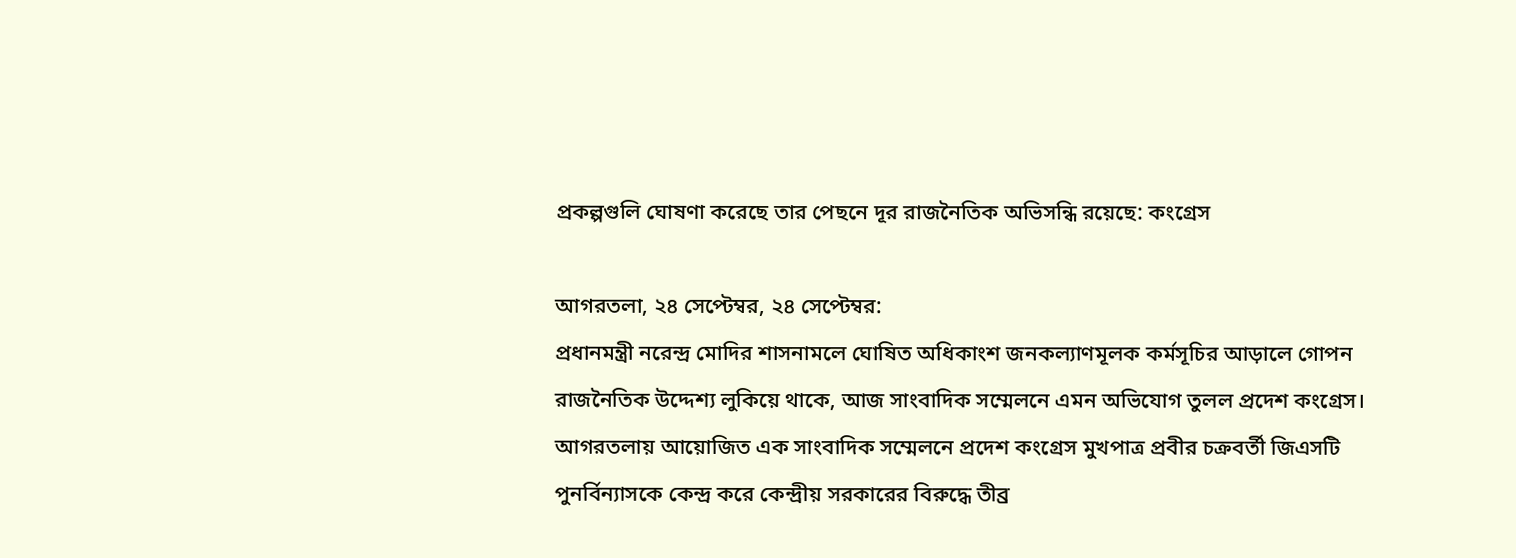প্রকল্পগুলি ঘোষণা করেছে তার পেছনে দূর রাজনৈতিক অভিসন্ধি রয়েছে: কংগ্রেস

আগরতলা, ২৪ সেপ্টেম্বর, ২৪ সেপ্টেম্বর:
প্রধানমন্ত্রী নরেন্দ্র মোদির শাসনামলে ঘোষিত অধিকাংশ জনকল্যাণমূলক কর্মসূচির আড়ালে গোপন রাজনৈতিক উদ্দেশ্য লুকিয়ে থাকে, আজ সাংবাদিক সম্মেলনে এমন অভিযোগ তুলল প্রদেশ কংগ্রেস। আগরতলায় আয়োজিত এক সাংবাদিক সম্মেলনে প্রদেশ কংগ্রেস মুখপাত্র প্রবীর চক্রবর্তী জিএসটি পুনর্বিন্যাসকে কেন্দ্র করে কেন্দ্রীয় সরকারের বিরুদ্ধে তীব্র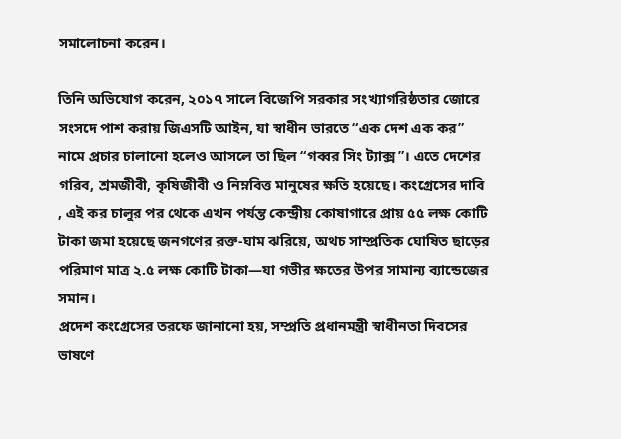সমালোচনা করেন।

তিনি অভিযোগ করেন, ২০১৭ সালে বিজেপি সরকার সংখ্যাগরিষ্ঠতার জোরে সংসদে পাশ করায় জিএসটি আইন, যা স্বাধীন ভারতে “এক দেশ এক কর” নামে প্রচার চালানো হলেও আসলে তা ছিল “গব্বর সিং ট্যাক্স”। এতে দেশের গরিব, শ্রমজীবী, কৃষিজীবী ও নিম্নবিত্ত মানুষের ক্ষতি হয়েছে। কংগ্রেসের দাবি , এই কর চালুর পর থেকে এখন পর্যন্ত কেন্দ্রীয় কোষাগারে প্রায় ৫৫ লক্ষ কোটি টাকা জমা হয়েছে জনগণের রক্ত-ঘাম ঝরিয়ে, অথচ সাম্প্রতিক ঘোষিত ছাড়ের পরিমাণ মাত্র ২.৫ লক্ষ কোটি টাকা—যা গভীর ক্ষতের উপর সামান্য ব্যান্ডেজের সমান।
প্রদেশ কংগ্রেসের তরফে জানানো হয়, সম্প্রতি প্রধানমন্ত্রী স্বাধীনতা দিবসের ভাষণে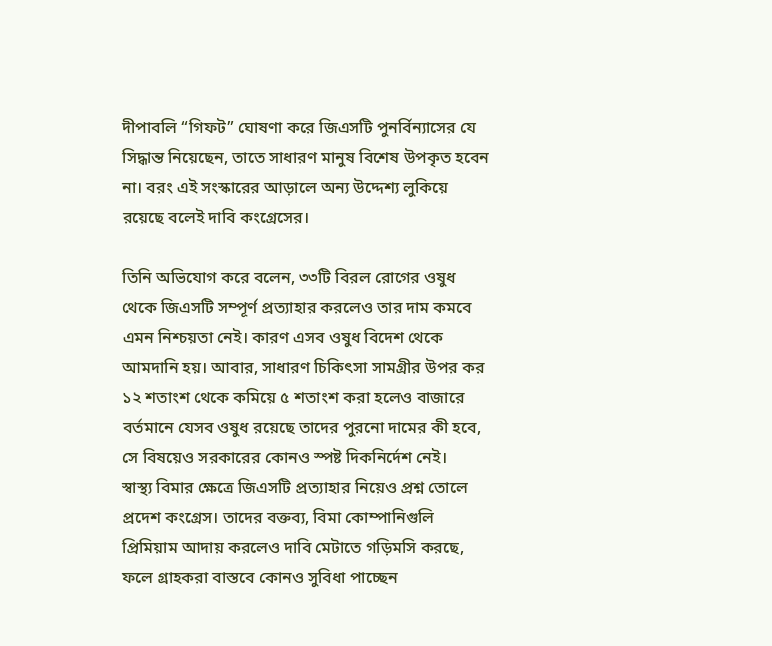দীপাবলি “গিফট” ঘোষণা করে জিএসটি পুনর্বিন্যাসের যে সিদ্ধান্ত নিয়েছেন, তাতে সাধারণ মানুষ বিশেষ উপকৃত হবেন না। বরং এই সংস্কারের আড়ালে অন্য উদ্দেশ্য লুকিয়ে রয়েছে বলেই দাবি কংগ্রেসের।

তিনি অভিযোগ করে বলেন, ৩৩টি বিরল রোগের ওষুধ থেকে জিএসটি সম্পূর্ণ প্রত্যাহার করলেও তার দাম কমবে এমন নিশ্চয়তা নেই। কারণ এসব ওষুধ বিদেশ থেকে আমদানি হয়। আবার, সাধারণ চিকিৎসা সামগ্রীর উপর কর ১২ শতাংশ থেকে কমিয়ে ৫ শতাংশ করা হলেও বাজারে বর্তমানে যেসব ওষুধ রয়েছে তাদের পুরনো দামের কী হবে, সে বিষয়েও সরকারের কোনও স্পষ্ট দিকনির্দেশ নেই।
স্বাস্থ্য বিমার ক্ষেত্রে জিএসটি প্রত্যাহার নিয়েও প্রশ্ন তোলে প্রদেশ কংগ্রেস। তাদের বক্তব্য, বিমা কোম্পানিগুলি প্রিমিয়াম আদায় করলেও দাবি মেটাতে গড়িমসি করছে, ফলে গ্রাহকরা বাস্তবে কোনও সুবিধা পাচ্ছেন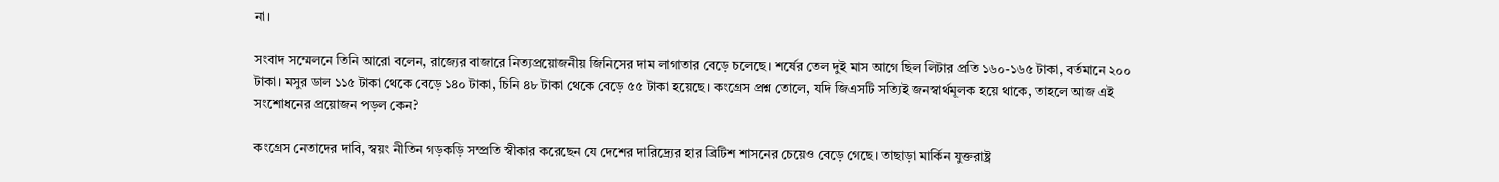না।

সংবাদ সম্মেলনে তিনি আরো বলেন, রাজ্যের বাজারে নিত্যপ্রয়োজনীয় জিনিসের দাম লাগাতার বেড়ে চলেছে। শর্ষের তেল দুই মাস আগে ছিল লিটার প্রতি ১৬০-১৬৫ টাকা, বর্তমানে ২০০ টাকা। মসুর ডাল ১১৫ টাকা থেকে বেড়ে ১৪০ টাকা, চিনি ৪৮ টাকা থেকে বেড়ে ৫৫ টাকা হয়েছে। কংগ্রেস প্রশ্ন তোলে, যদি জিএসটি সত্যিই জনস্বার্থমূলক হয়ে থাকে, তাহলে আজ এই সংশোধনের প্রয়োজন পড়ল কেন?

কংগ্রেস নেতাদের দাবি, স্বয়ং নীতিন গড়কড়ি সম্প্রতি স্বীকার করেছেন যে দেশের দারিদ্র্যের হার ব্রিটিশ শাসনের চেয়েও বেড়ে গেছে। তাছাড়া মার্কিন যুক্তরাষ্ট্র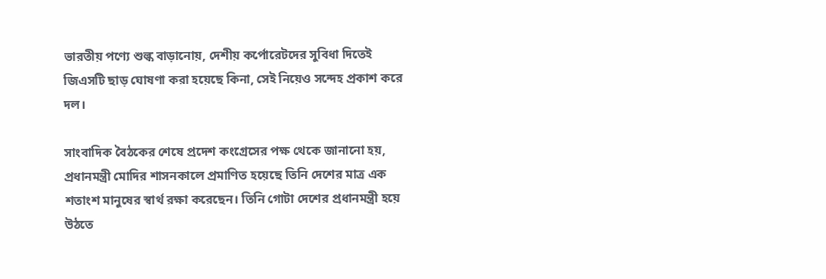ভারতীয় পণ্যে শুল্ক বাড়ানোয়, দেশীয় কর্পোরেটদের সুবিধা দিতেই জিএসটি ছাড় ঘোষণা করা হয়েছে কিনা, সেই নিয়েও সন্দেহ প্রকাশ করে দল।

সাংবাদিক বৈঠকের শেষে প্রদেশ কংগ্রেসের পক্ষ থেকে জানানো হয়, প্রধানমন্ত্রী মোদির শাসনকালে প্রমাণিত হয়েছে তিনি দেশের মাত্র এক শতাংশ মানুষের স্বার্থ রক্ষা করেছেন। তিনি গোটা দেশের প্রধানমন্ত্রী হয়ে উঠতে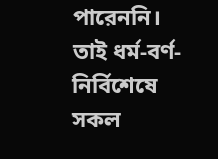পারেননি। তাই ধর্ম-বর্ণ-নির্বিশেষে সকল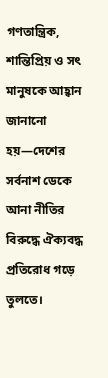গণতান্ত্রিক, শান্তিপ্রিয় ও সৎ মানুষকে আহ্বান জানানো হয়—দেশের সর্বনাশ ডেকে আনা নীতির বিরুদ্ধে ঐক্যবদ্ধ প্রতিরোধ গড়ে তুলতে।